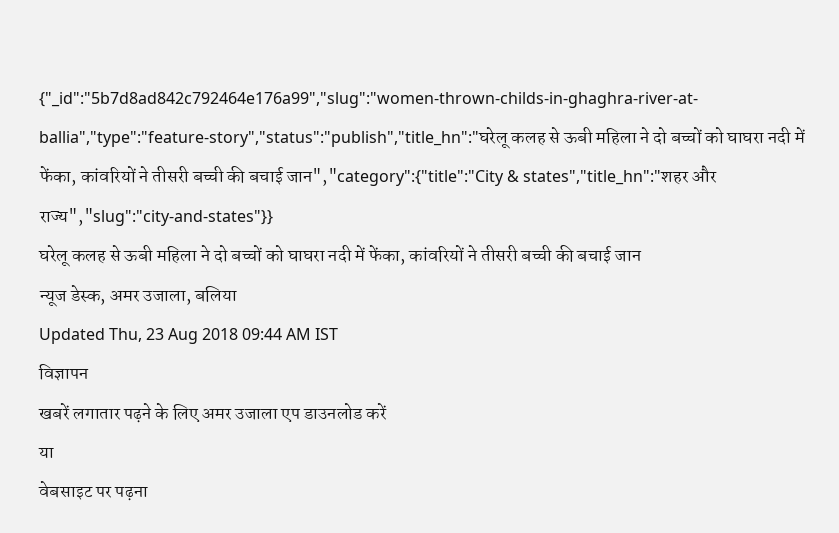{"_id":"5b7d8ad842c792464e176a99","slug":"women-thrown-childs-in-ghaghra-river-at-ballia","type":"feature-story","status":"publish","title_hn":"घरेलू कलह से ऊबी महिला ने दो बच्चों को घाघरा नदी में फेंका, कांवरियों ने तीसरी बच्ची की बचाई जान","category":{"title":"City & states","title_hn":"शहर और राज्य","slug":"city-and-states"}}
घरेलू कलह से ऊबी महिला ने दो बच्चों को घाघरा नदी में फेंका, कांवरियों ने तीसरी बच्ची की बचाई जान
न्यूज डेस्क, अमर उजाला, बलिया
Updated Thu, 23 Aug 2018 09:44 AM IST
विज्ञापन
खबरें लगातार पढ़ने के लिए अमर उजाला एप डाउनलोड करें
या
वेबसाइट पर पढ़ना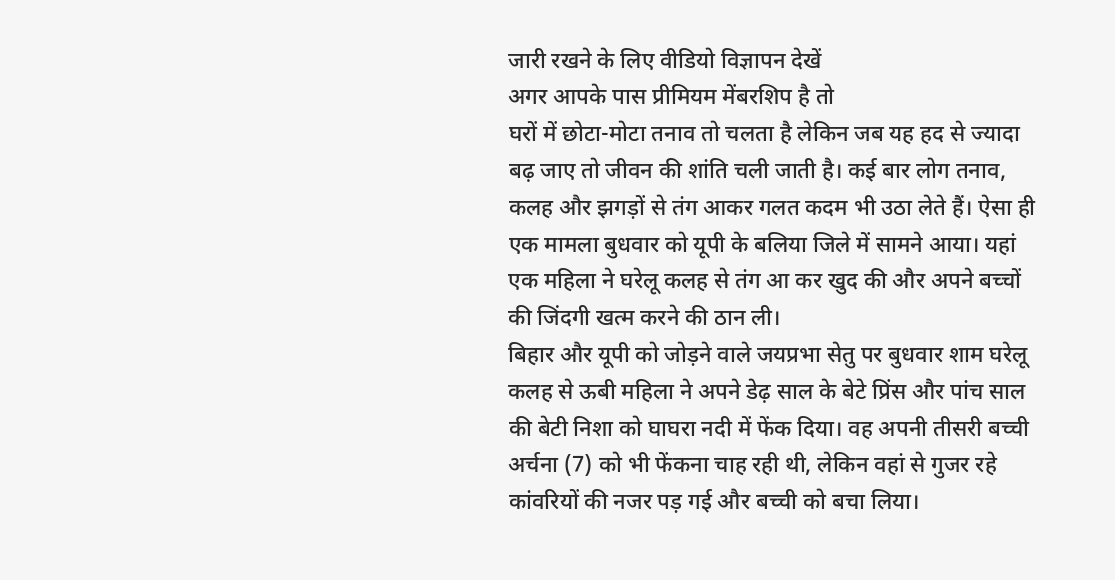जारी रखने के लिए वीडियो विज्ञापन देखें
अगर आपके पास प्रीमियम मेंबरशिप है तो
घरों में छोटा-मोटा तनाव तो चलता है लेकिन जब यह हद से ज्यादा बढ़ जाए तो जीवन की शांति चली जाती है। कई बार लोग तनाव, कलह और झगड़ों से तंग आकर गलत कदम भी उठा लेते हैं। ऐसा ही एक मामला बुधवार को यूपी के बलिया जिले में सामने आया। यहां एक महिला ने घरेलू कलह से तंग आ कर खुद की और अपने बच्चों की जिंदगी खत्म करने की ठान ली।
बिहार और यूपी को जोड़ने वाले जयप्रभा सेतु पर बुधवार शाम घरेलू कलह से ऊबी महिला ने अपने डेढ़ साल के बेटे प्रिंस और पांच साल की बेटी निशा को घाघरा नदी में फेंक दिया। वह अपनी तीसरी बच्ची अर्चना (7) को भी फेंकना चाह रही थी, लेकिन वहां से गुजर रहे कांवरियों की नजर पड़ गई और बच्ची को बचा लिया।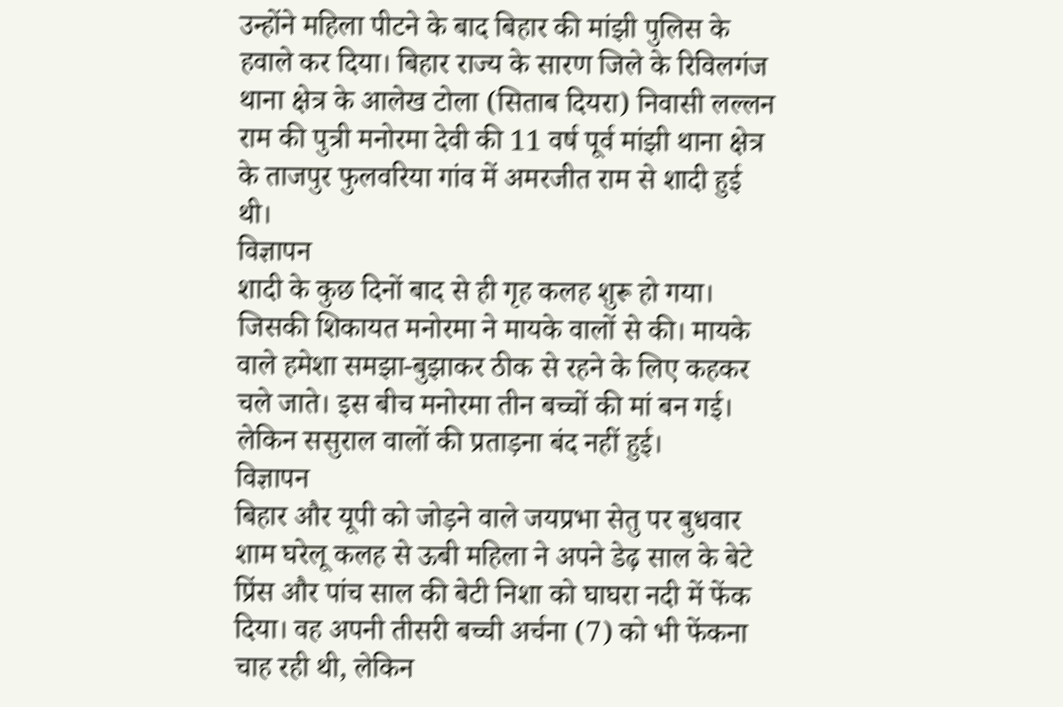उन्होंने महिला पीटने के बाद बिहार की मांझी पुलिस के हवाले कर दिया। बिहार राज्य के सारण जिले के रिविलगंज थाना क्षेत्र के आलेख टोला (सिताब दियरा) निवासी लल्लन राम की पुत्री मनोरमा देवी की 11 वर्ष पूर्व मांझी थाना क्षेत्र के ताजपुर फुलवरिया गांव में अमरजीत राम से शादी हुई थी।
विज्ञापन
शादी के कुछ दिनों बाद से ही गृह कलह शुरू हो गया। जिसकी शिकायत मनोरमा ने मायके वालों से की। मायके वाले हमेशा समझा-बुझाकर ठीक से रहने के लिए कहकर चले जाते। इस बीच मनोरमा तीन बच्चों की मां बन गई। लेकिन ससुराल वालों की प्रताड़ना बंद नहीं हुई।
विज्ञापन
बिहार और यूपी को जोड़ने वाले जयप्रभा सेतु पर बुधवार शाम घरेलू कलह से ऊबी महिला ने अपने डेढ़ साल के बेटे प्रिंस और पांच साल की बेटी निशा को घाघरा नदी में फेंक दिया। वह अपनी तीसरी बच्ची अर्चना (7) को भी फेंकना चाह रही थी, लेकिन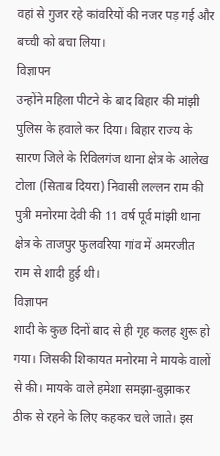वहां से गुजर रहे कांवरियों की नजर पड़ गई और बच्ची को बचा लिया।
विज्ञापन
उन्होंने महिला पीटने के बाद बिहार की मांझी पुलिस के हवाले कर दिया। बिहार राज्य के सारण जिले के रिविलगंज थाना क्षेत्र के आलेख टोला (सिताब दियरा) निवासी लल्लन राम की पुत्री मनोरमा देवी की 11 वर्ष पूर्व मांझी थाना क्षेत्र के ताजपुर फुलवरिया गांव में अमरजीत राम से शादी हुई थी।
विज्ञापन
शादी के कुछ दिनों बाद से ही गृह कलह शुरू हो गया। जिसकी शिकायत मनोरमा ने मायके वालों से की। मायके वाले हमेशा समझा-बुझाकर ठीक से रहने के लिए कहकर चले जाते। इस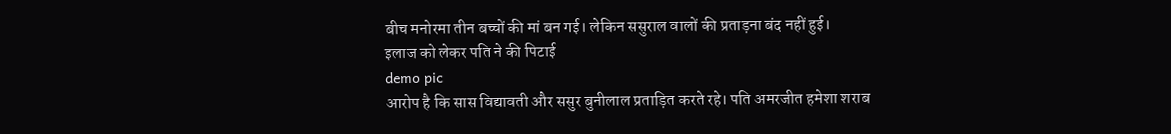बीच मनोरमा तीन बच्चों की मां बन गई। लेकिन ससुराल वालों की प्रताड़ना बंद नहीं हुई।
इलाज को लेकर पति ने की पिटाई
demo pic
आरोप है कि सास विद्यावती और ससुर बुनीलाल प्रताड़ित करते रहे। पति अमरजीत हमेशा शराब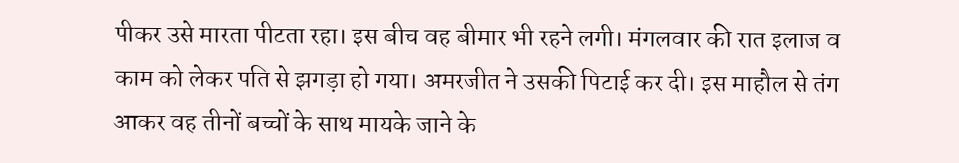पीकर उसे मारता पीटता रहा। इस बीच वह बीमार भी रहने लगी। मंगलवार की रात इलाज व काम को लेकर पति से झगड़ा हो गया। अमरजीत ने उसकी पिटाई कर दी। इस माहौल से तंग आकर वह तीनों बच्चों के साथ मायके जाने के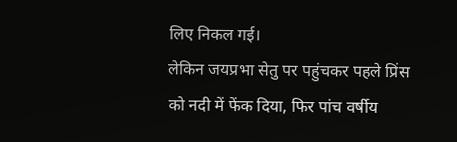लिए निकल गई।
लेकिन जयप्रभा सेतु पर पहुंचकर पहले प्रिंस को नदी में फेंक दिया, फिर पांच वर्षीय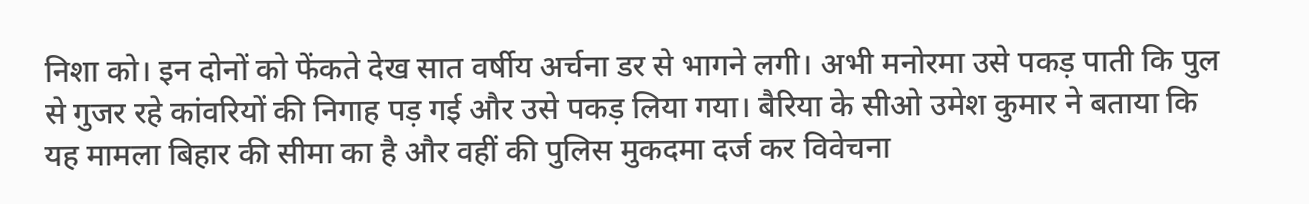निशा को। इन दोनों को फेंकते देख सात वर्षीय अर्चना डर से भागने लगी। अभी मनोरमा उसे पकड़ पाती कि पुल से गुजर रहे कांवरियों की निगाह पड़ गई और उसे पकड़ लिया गया। बैरिया के सीओ उमेश कुमार ने बताया कि यह मामला बिहार की सीमा का है और वहीं की पुलिस मुकदमा दर्ज कर विवेचना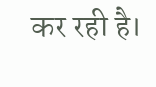कर रही है।